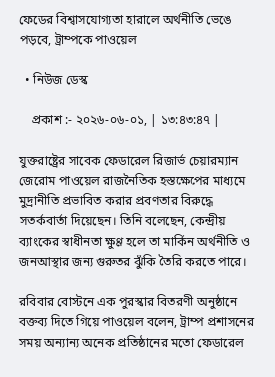ফেডের বিশ্বাসযোগ্যতা হারালে অর্থনীতি ভেঙে পড়বে, ট্রাম্পকে পাওয়েল

  • নিউজ ডেস্ক

    প্রকাশ :- ২০২৬-০৬-০১, | ১৩:৪৩:৪৭ |

যুক্তরাষ্ট্রের সাবেক ফেডারেল রিজার্ভ চেয়ারম্যান জেরোম পাওয়েল রাজনৈতিক হস্তক্ষেপের মাধ্যমে মুদ্রানীতি প্রভাবিত করার প্রবণতার বিরুদ্ধে সতর্কবার্তা দিয়েছেন। তিনি বলেছেন, কেন্দ্রীয় ব্যাংকের স্বাধীনতা ক্ষুণ্ণ হলে তা মার্কিন অর্থনীতি ও জনআস্থার জন্য গুরুতর ঝুঁকি তৈরি করতে পারে।

রবিবার বোস্টনে এক পুরস্কার বিতরণী অনুষ্ঠানে বক্তব্য দিতে গিয়ে পাওয়েল বলেন, ট্রাম্প প্রশাসনের সময় অন্যান্য অনেক প্রতিষ্ঠানের মতো ফেডারেল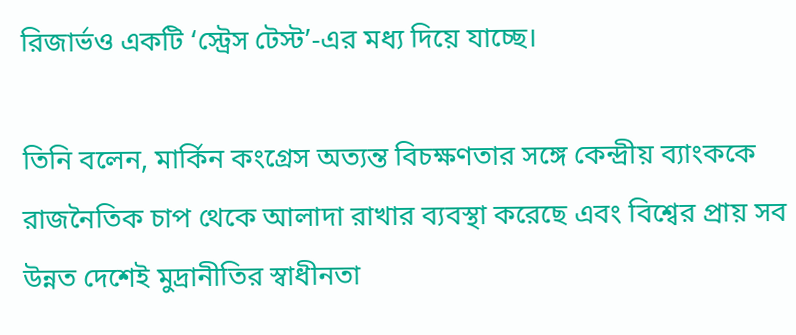রিজার্ভও একটি ‘স্ট্রেস টেস্ট’-এর মধ্য দিয়ে যাচ্ছে।

তিনি বলেন, মার্কিন কংগ্রেস অত্যন্ত বিচক্ষণতার সঙ্গে কেন্দ্রীয় ব্যাংককে রাজনৈতিক চাপ থেকে আলাদা রাখার ব্যবস্থা করেছে এবং বিশ্বের প্রায় সব উন্নত দেশেই মুদ্রানীতির স্বাধীনতা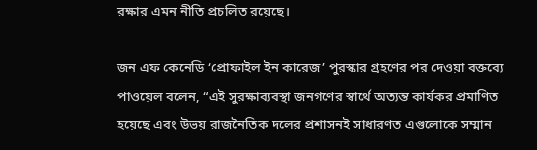রক্ষার এমন নীতি প্রচলিত রয়েছে।

জন এফ কেনেডি ‘প্রোফাইল ইন কারেজ’ পুরস্কার গ্রহণের পর দেওয়া বক্তব্যে পাওয়েল বলেন, “এই সুরক্ষাব্যবস্থা জনগণের স্বার্থে অত্যন্ত কার্যকর প্রমাণিত হয়েছে এবং উভয় রাজনৈতিক দলের প্রশাসনই সাধারণত এগুলোকে সম্মান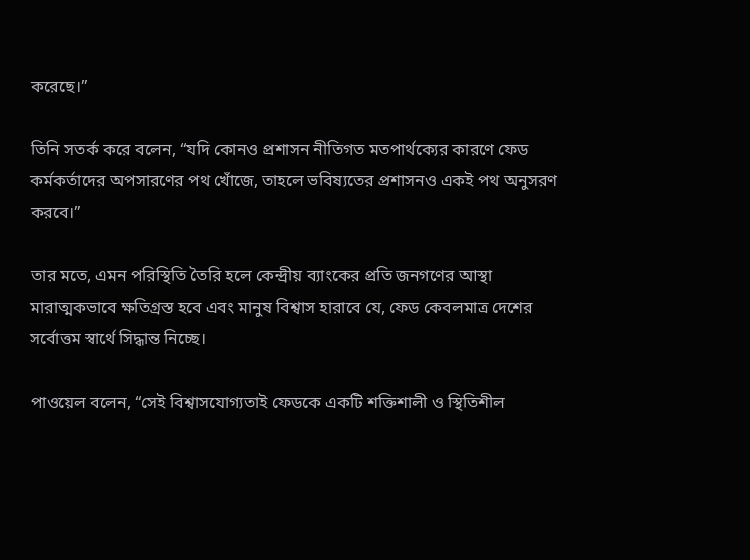করেছে।”

তিনি সতর্ক করে বলেন, “যদি কোনও প্রশাসন নীতিগত মতপার্থক্যের কারণে ফেড কর্মকর্তাদের অপসারণের পথ খোঁজে, তাহলে ভবিষ্যতের প্রশাসনও একই পথ অনুসরণ করবে।”

তার মতে, এমন পরিস্থিতি তৈরি হলে কেন্দ্রীয় ব্যাংকের প্রতি জনগণের আস্থা মারাত্মকভাবে ক্ষতিগ্রস্ত হবে এবং মানুষ বিশ্বাস হারাবে যে, ফেড কেবলমাত্র দেশের সর্বোত্তম স্বার্থে সিদ্ধান্ত নিচ্ছে।

পাওয়েল বলেন, “সেই বিশ্বাসযোগ্যতাই ফেডকে একটি শক্তিশালী ও স্থিতিশীল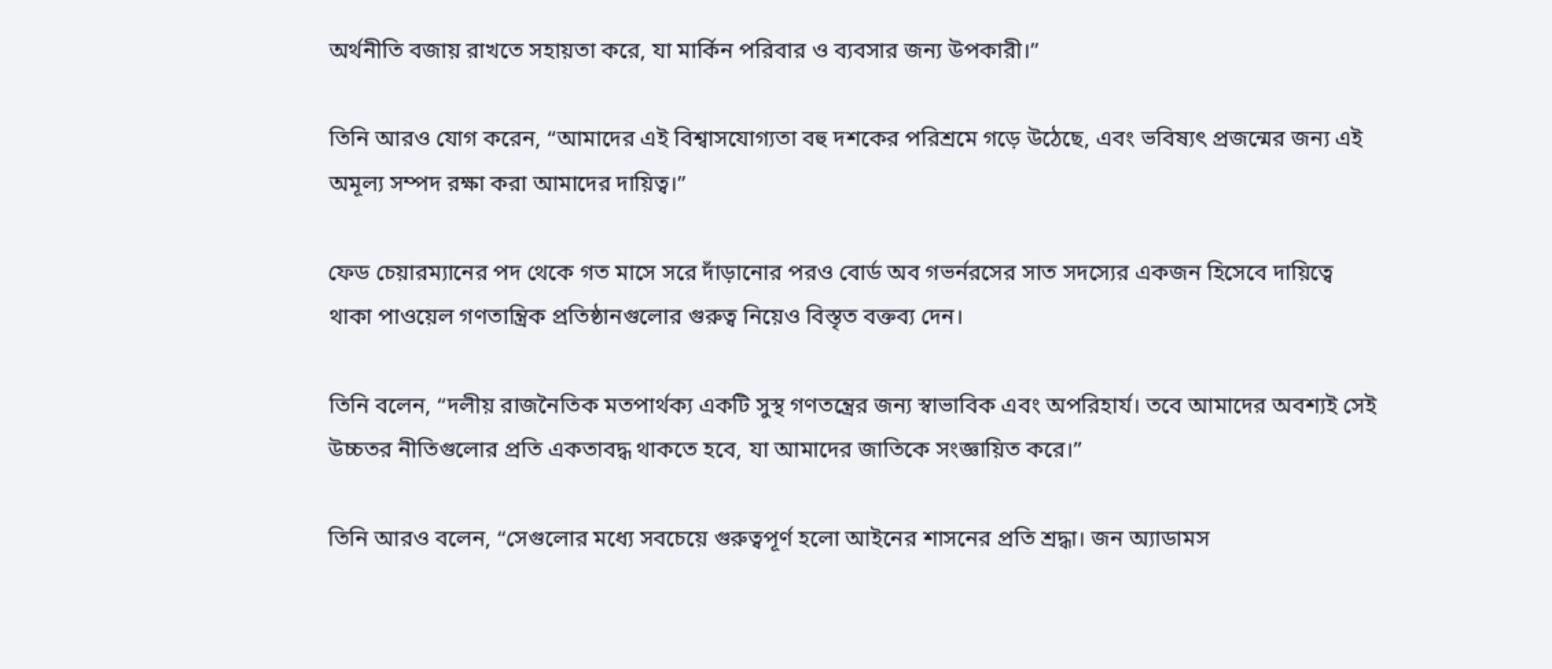অর্থনীতি বজায় রাখতে সহায়তা করে, যা মার্কিন পরিবার ও ব্যবসার জন্য উপকারী।”

তিনি আরও যোগ করেন, “আমাদের এই বিশ্বাসযোগ্যতা বহু দশকের পরিশ্রমে গড়ে উঠেছে, এবং ভবিষ্যৎ প্রজন্মের জন্য এই অমূল্য সম্পদ রক্ষা করা আমাদের দায়িত্ব।”

ফেড চেয়ারম্যানের পদ থেকে গত মাসে সরে দাঁড়ানোর পরও বোর্ড অব গভর্নরসের সাত সদস্যের একজন হিসেবে দায়িত্বে থাকা পাওয়েল গণতান্ত্রিক প্রতিষ্ঠানগুলোর গুরুত্ব নিয়েও বিস্তৃত বক্তব্য দেন।

তিনি বলেন, “দলীয় রাজনৈতিক মতপার্থক্য একটি সুস্থ গণতন্ত্রের জন্য স্বাভাবিক এবং অপরিহার্য। তবে আমাদের অবশ্যই সেই উচ্চতর নীতিগুলোর প্রতি একতাবদ্ধ থাকতে হবে, যা আমাদের জাতিকে সংজ্ঞায়িত করে।”

তিনি আরও বলেন, “সেগুলোর মধ্যে সবচেয়ে গুরুত্বপূর্ণ হলো আইনের শাসনের প্রতি শ্রদ্ধা। জন অ্যাডামস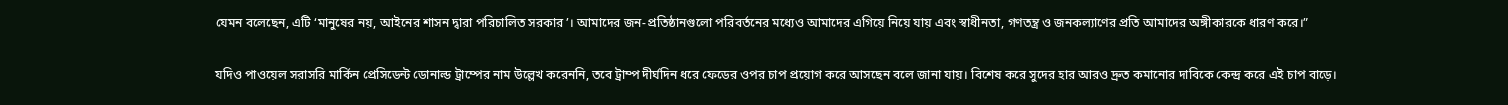যেমন বলেছেন, এটি ‘মানুষের নয়, আইনের শাসন দ্বারা পরিচালিত সরকার’। আমাদের জন-প্রতিষ্ঠানগুলো পরিবর্তনের মধ্যেও আমাদের এগিয়ে নিয়ে যায় এবং স্বাধীনতা, গণতন্ত্র ও জনকল্যাণের প্রতি আমাদের অঙ্গীকারকে ধারণ করে।”

যদিও পাওয়েল সরাসরি মার্কিন প্রেসিডেন্ট ডোনাল্ড ট্রাম্পের নাম উল্লেখ করেননি, তবে ট্রাম্প দীর্ঘদিন ধরে ফেডের ওপর চাপ প্রয়োগ করে আসছেন বলে জানা যায়। বিশেষ করে সুদের হার আরও দ্রুত কমানোর দাবিকে কেন্দ্র করে এই চাপ বাড়ে।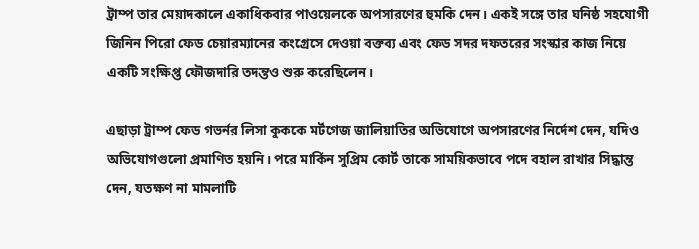ট্রাম্প তার মেয়াদকালে একাধিকবার পাওয়েলকে অপসারণের হুমকি দেন। একই সঙ্গে তার ঘনিষ্ঠ সহযোগী জিনিন পিরো ফেড চেয়ারম্যানের কংগ্রেসে দেওয়া বক্তব্য এবং ফেড সদর দফতরের সংস্কার কাজ নিয়ে একটি সংক্ষিপ্ত ফৌজদারি তদন্তও শুরু করেছিলেন।

এছাড়া ট্রাম্প ফেড গভর্নর লিসা কুককে মর্টগেজ জালিয়াতির অভিযোগে অপসারণের নির্দেশ দেন, যদিও অভিযোগগুলো প্রমাণিত হয়নি। পরে মার্কিন সুপ্রিম কোর্ট তাকে সাময়িকভাবে পদে বহাল রাখার সিদ্ধান্ত দেন, যতক্ষণ না মামলাটি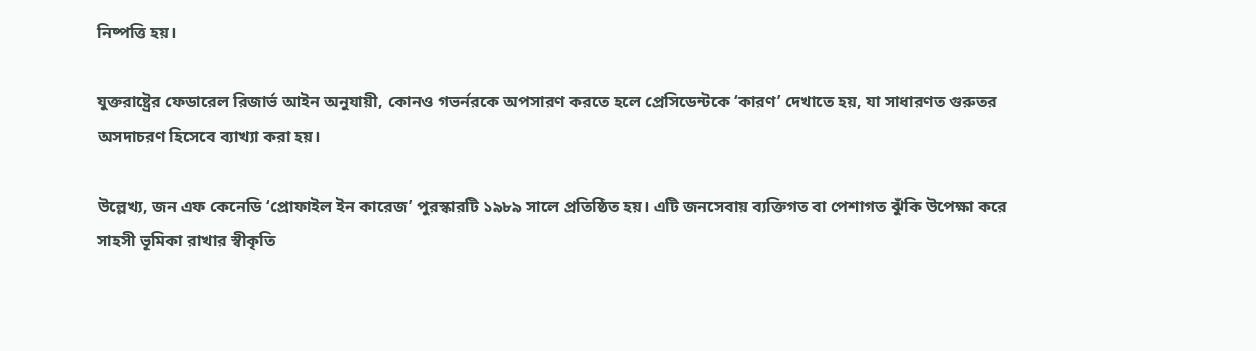নিষ্পত্তি হয়।

যুক্তরাষ্ট্রের ফেডারেল রিজার্ভ আইন অনুযায়ী, কোনও গভর্নরকে অপসারণ করতে হলে প্রেসিডেন্টকে ‘কারণ’ দেখাতে হয়, যা সাধারণত গুরুতর অসদাচরণ হিসেবে ব্যাখ্যা করা হয়।

উল্লেখ্য, জন এফ কেনেডি ‘প্রোফাইল ইন কারেজ’ পুরস্কারটি ১৯৮৯ সালে প্রতিষ্ঠিত হয়। এটি জনসেবায় ব্যক্তিগত বা পেশাগত ঝুঁকি উপেক্ষা করে সাহসী ভূমিকা রাখার স্বীকৃতি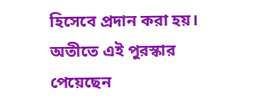হিসেবে প্রদান করা হয়। অতীতে এই পুরস্কার পেয়েছেন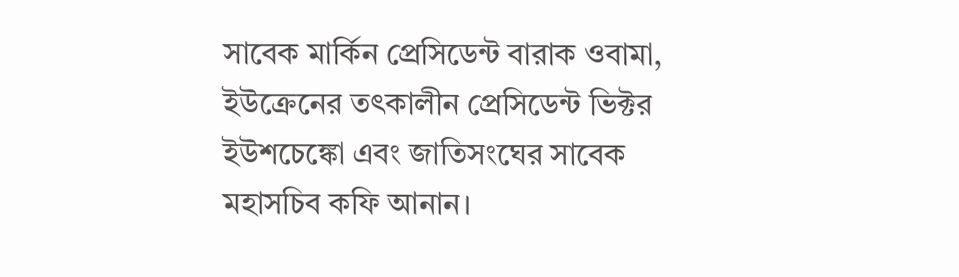সাবেক মার্কিন প্রেসিডেন্ট বারাক ওবামা, ইউক্রেনের তৎকালীন প্রেসিডেন্ট ভিক্টর ইউশচেঙ্কো এবং জাতিসংঘের সাবেক মহাসচিব কফি আনান।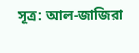সূত্র: আল-জাজিরা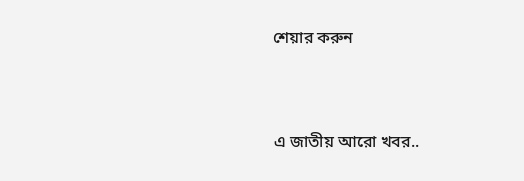শেয়ার করুন



এ জাতীয় আরো খবর..